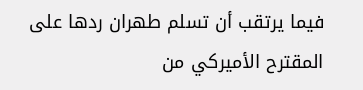فيما يرتقب أن تسلم طهران ردها على المقترح الأميركي من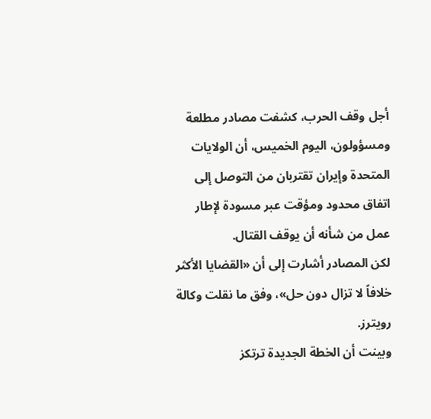أجل وقف الحرب، كشفت مصادر مطلعة ومسؤولون، اليوم الخميس، أن الولايات المتحدة وإيران تقتربان من التوصل إلى اتفاق محدود ومؤقت عبر مسودة لإطار عمل من شأنه أن يوقف القتال.
لكن المصادر أشارت إلى أن «القضايا الأكثر خلافاً لا تزال دون حل»، وفق ما نقلت وكالة رويترز.
وبينت أن الخطة الجديدة ترتكز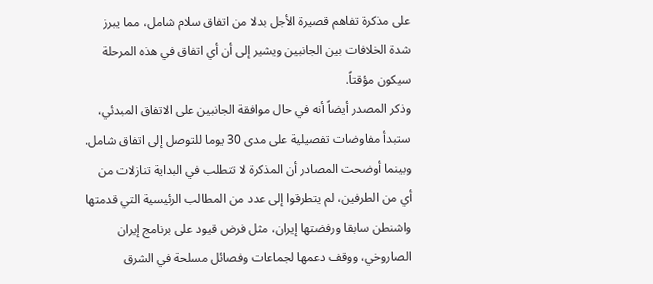على مذكرة تفاهم قصيرة الأجل بدلا من اتفاق سلام شامل، مما يبرز شدة الخلافات بين الجانبين ويشير إلى أن أي اتفاق في هذه المرحلة سيكون مؤقتاً.
وذكر المصدر أيضاً أنه في حال موافقة الجانبين على الاتفاق المبدئي، ستبدأ مفاوضات تفصيلية على مدى 30 يوما للتوصل إلى اتفاق شامل.
وبينما أوضحت المصادر أن المذكرة لا تتطلب في البداية تنازلات من أي من الطرفين، لم يتطرقوا إلى عدد من المطالب الرئيسية التي قدمتها واشنطن سابقا ورفضتها إيران، مثل فرض قيود على برنامج إيران الصاروخي، ووقف دعمها لجماعات وفصائل مسلحة في الشرق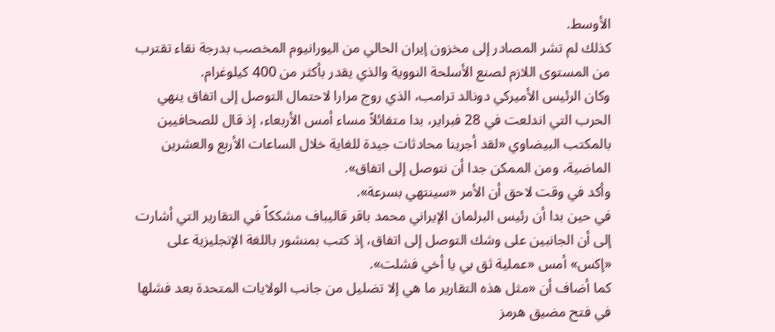الأوسط.
كذلك لم تشر المصادر إلى مخزون إيران الحالي من اليورانيوم المخصب بدرجة نقاء تقترب من المستوى اللازم لصنع الأسلحة النووية والذي يقدر بأكثر من 400 كيلوغرام.
وكان الرئيس الأميركي دونالد ترامب، الذي روج مرارا لاحتمال التوصل إلى اتفاق ينهي الحرب التي اندلعت في 28 فبراير، بدا متفائلاً مساء أمس الأربعاء، إذ قال للصحافيين بالمكتب البيضاوي «لقد أجرينا محادثات جيدة للغاية خلال الساعات الأربع والعشرين الماضية، ومن الممكن جدا أن نتوصل إلى اتفاق».
وأكد في وقت لاحق أن الأمر «سينتهي بسرعة».
في حين بدا أن رئيس البرلمان الإيراني محمد باقر قاليباف مشككاً في التقارير التي أشارت إلى أن الجانبين على وشك التوصل إلى اتفاق، إذ كتب بمنشور باللغة الإنجليزية على «إكس» أمس «عملية ثق بي يا أخي فشلت».
كما أضاف أن «مثل هذه التقارير ما هي إلا تضليل من جانب الولايات المتحدة بعد فشلها في فتح مضيق هرمز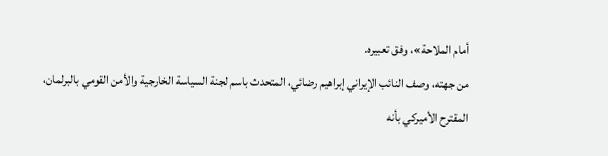أمام الملاحة»، وفق تعبيره.
من جهته، وصف النائب الإيراني إبراهيم رضائي، المتحدث باسم لجنة السياسة الخارجية والأمن القومي بالبرلمان، المقترح الأميركي بأنه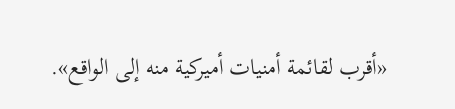«أقرب لقائمة أمنيات أميركية منه إلى الواقع».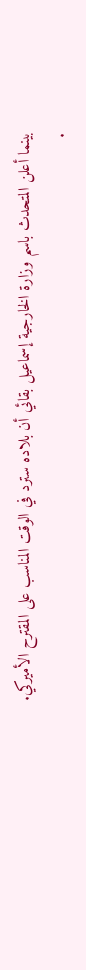بينما أعلن المتحدث باسم وزارة الخارجية إسماعيل بقائي أن بلاده سترد في الوقت المناسب على المقترح الأميركي.
.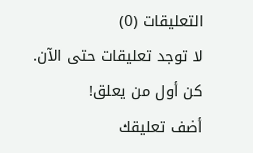التعليقات (0)
لا توجد تعليقات حتى الآن. كن أول من يعلق!
أضف تعليقك